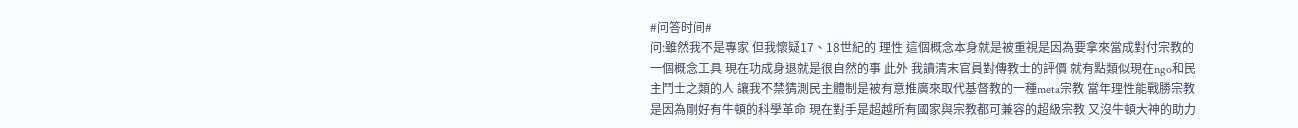#问答时间#
问:雖然我不是專家 但我懷疑17、18世紀的 理性 這個概念本身就是被重視是因為要拿來當成對付宗教的一個概念工具 現在功成身退就是很自然的事 此外 我讀清末官員對傳教士的評價 就有點類似現在ngo和民主鬥士之類的人 讓我不禁猜測民主體制是被有意推廣來取代基督教的一種meta宗教 當年理性能戰勝宗教是因為剛好有牛頓的科學革命 現在對手是超越所有國家與宗教都可兼容的超級宗教 又沒牛頓大神的助力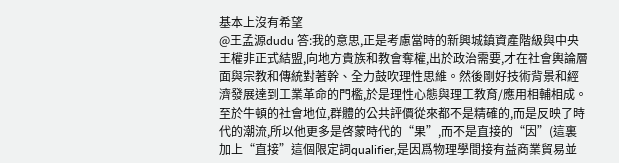基本上沒有希望
@王孟源dudu 答:我的意思,正是考慮當時的新興城鎮資產階級與中央王權非正式結盟,向地方貴族和教會奪權,出於政治需要,才在社會輿論層面與宗教和傳統對著幹、全力鼓吹理性思維。然後剛好技術背景和經濟發展達到工業革命的門檻,於是理性心態與理工教育/應用相輔相成。
至於牛頓的社會地位,群體的公共評價從來都不是精確的,而是反映了時代的潮流,所以他更多是啓蒙時代的“果”,而不是直接的“因”(這裏加上“直接”這個限定詞qualifier,是因爲物理學間接有益商業貿易並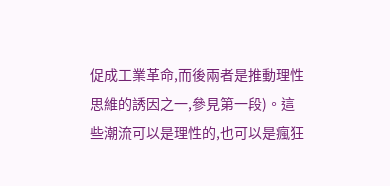促成工業革命,而後兩者是推動理性思維的誘因之一,參見第一段)。這些潮流可以是理性的,也可以是瘋狂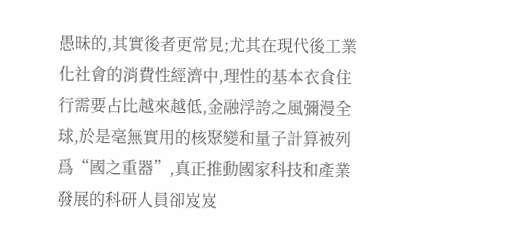愚昧的,其實後者更常見;尤其在現代後工業化社會的消費性經濟中,理性的基本衣食住行需要占比越來越低,金融浮誇之風彌漫全球,於是毫無實用的核聚變和量子計算被列爲“國之重器”,真正推動國家科技和產業發展的科研人員卻岌岌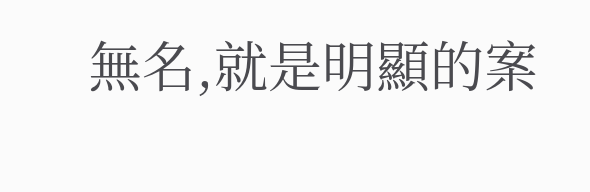無名,就是明顯的案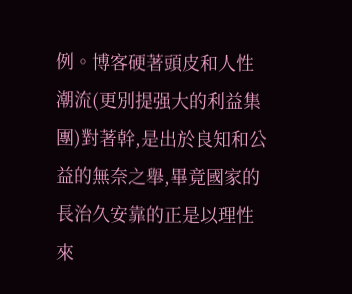例。博客硬著頭皮和人性潮流(更別提强大的利益集團)對著幹,是出於良知和公益的無奈之舉,畢竟國家的長治久安靠的正是以理性來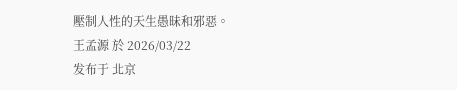壓制人性的天生愚昧和邪惡。
王孟源 於 2026/03/22
发布于 北京